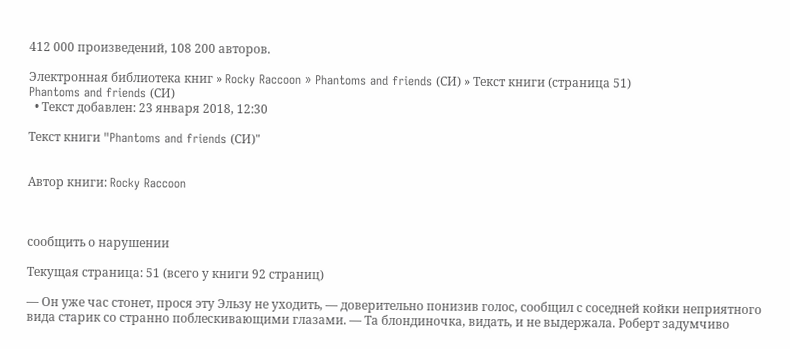412 000 произведений, 108 200 авторов.

Электронная библиотека книг » Rocky Raccoon » Phantoms and friends (СИ) » Текст книги (страница 51)
Phantoms and friends (СИ)
  • Текст добавлен: 23 января 2018, 12:30

Текст книги "Phantoms and friends (СИ)"


Автор книги: Rocky Raccoon



сообщить о нарушении

Текущая страница: 51 (всего у книги 92 страниц)

— Он уже час стонет, прося эту Эльзу не уходить, — доверительно понизив голос, сообщил с соседней койки неприятного вида старик со странно поблескивающими глазами. — Та блондиночка, видать, и не выдержала. Роберт задумчиво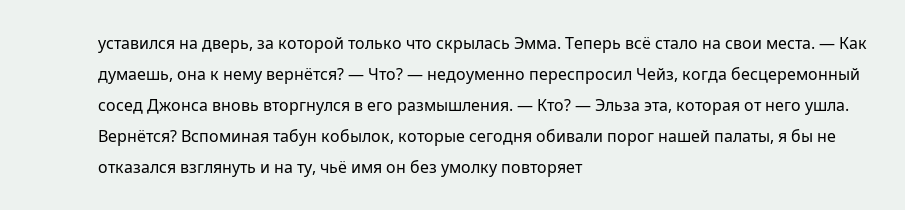уставился на дверь, за которой только что скрылась Эмма. Теперь всё стало на свои места. — Как думаешь, она к нему вернётся? — Что? — недоуменно переспросил Чейз, когда бесцеремонный сосед Джонса вновь вторгнулся в его размышления. — Кто? — Эльза эта, которая от него ушла. Вернётся? Вспоминая табун кобылок, которые сегодня обивали порог нашей палаты, я бы не отказался взглянуть и на ту, чьё имя он без умолку повторяет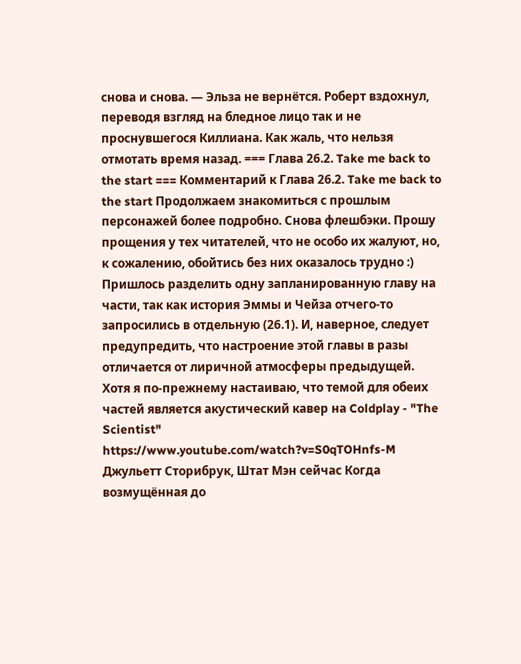снова и снова. — Эльза не вернётся. Роберт вздохнул, переводя взгляд на бледное лицо так и не проснувшегося Киллиана. Как жаль, что нельзя отмотать время назад. === Глава 26.2. Take me back to the start === Комментарий к Глава 26.2. Take me back to the start Продолжаем знакомиться с прошлым персонажей более подробно. Снова флешбэки. Прошу прощения у тех читателей, что не особо их жалуют, но, к сожалению, обойтись без них оказалось трудно :) Пришлось разделить одну запланированную главу на части, так как история Эммы и Чейза отчего-то запросились в отдельную (26.1). И, наверное, следует предупредить, что настроение этой главы в разы отличается от лиричной атмосферы предыдущей. Хотя я по-прежнему настаиваю, что темой для обеих частей является акустический кавер на Coldplay - "The Scientist" https://www.youtube.com/watch?v=S0qTOHnfs-M Джульетт Сторибрук, Штат Мэн сейчас Когда возмущённая до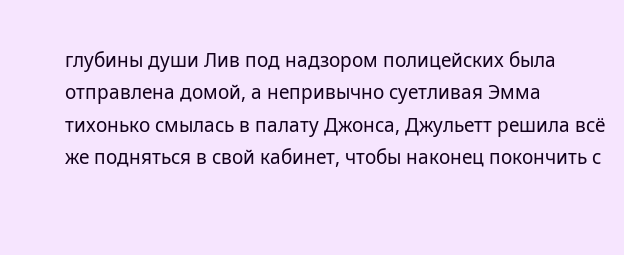глубины души Лив под надзором полицейских была отправлена домой, а непривычно суетливая Эмма тихонько смылась в палату Джонса, Джульетт решила всё же подняться в свой кабинет, чтобы наконец покончить с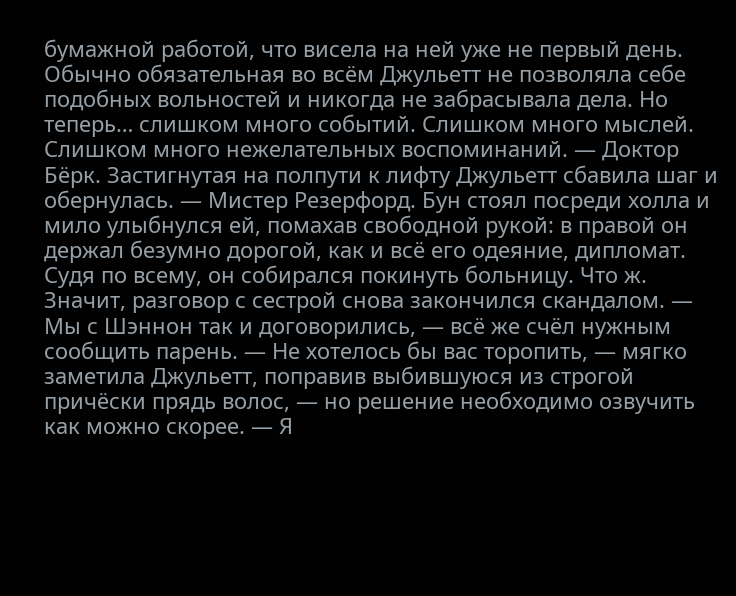бумажной работой, что висела на ней уже не первый день. Обычно обязательная во всём Джульетт не позволяла себе подобных вольностей и никогда не забрасывала дела. Но теперь… слишком много событий. Слишком много мыслей. Слишком много нежелательных воспоминаний. — Доктор Бёрк. Застигнутая на полпути к лифту Джульетт сбавила шаг и обернулась. — Мистер Резерфорд. Бун стоял посреди холла и мило улыбнулся ей, помахав свободной рукой: в правой он держал безумно дорогой, как и всё его одеяние, дипломат. Судя по всему, он собирался покинуть больницу. Что ж. Значит, разговор с сестрой снова закончился скандалом. — Мы с Шэннон так и договорились, — всё же счёл нужным сообщить парень. — Не хотелось бы вас торопить, — мягко заметила Джульетт, поправив выбившуюся из строгой причёски прядь волос, — но решение необходимо озвучить как можно скорее. — Я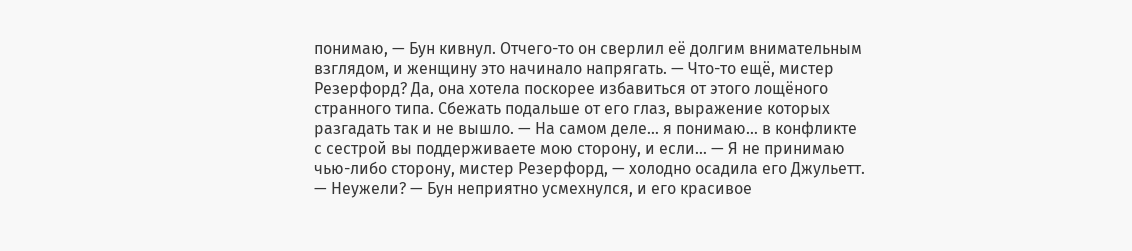понимаю, — Бун кивнул. Отчего-то он сверлил её долгим внимательным взглядом, и женщину это начинало напрягать. — Что-то ещё, мистер Резерфорд? Да, она хотела поскорее избавиться от этого лощёного странного типа. Сбежать подальше от его глаз, выражение которых разгадать так и не вышло. — На самом деле… я понимаю… в конфликте с сестрой вы поддерживаете мою сторону, и если… — Я не принимаю чью-либо сторону, мистер Резерфорд, — холодно осадила его Джульетт. — Неужели? — Бун неприятно усмехнулся, и его красивое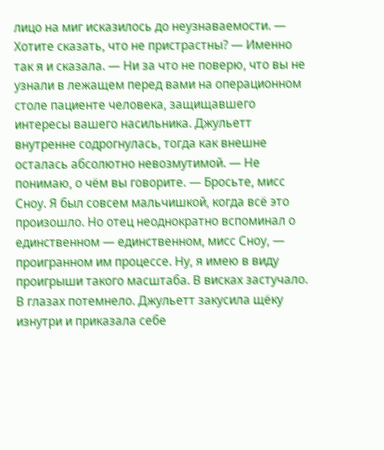лицо на миг исказилось до неузнаваемости. — Хотите сказать, что не пристрастны? — Именно так я и сказала. — Ни за что не поверю, что вы не узнали в лежащем перед вами на операционном столе пациенте человека, защищавшего интересы вашего насильника. Джульетт внутренне содрогнулась, тогда как внешне осталась абсолютно невозмутимой. — Не понимаю, о чём вы говорите. — Бросьте, мисс Сноу. Я был совсем мальчишкой, когда всё это произошло. Но отец неоднократно вспоминал о единственном — единственном, мисс Сноу, — проигранном им процессе. Ну, я имею в виду проигрыши такого масштаба. В висках застучало. В глазах потемнело. Джульетт закусила щёку изнутри и приказала себе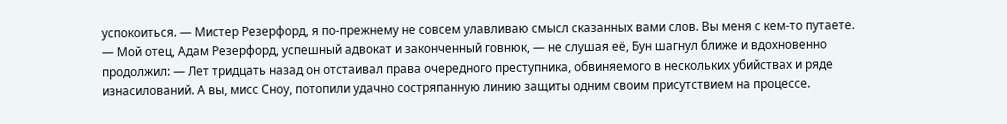успокоиться. — Мистер Резерфорд, я по-прежнему не совсем улавливаю смысл сказанных вами слов. Вы меня с кем-то путаете. — Мой отец, Адам Резерфорд, успешный адвокат и законченный говнюк, — не слушая её, Бун шагнул ближе и вдохновенно продолжил: — Лет тридцать назад он отстаивал права очередного преступника, обвиняемого в нескольких убийствах и ряде изнасилований. А вы, мисс Сноу, потопили удачно состряпанную линию защиты одним своим присутствием на процессе.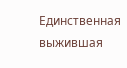Единственная выжившая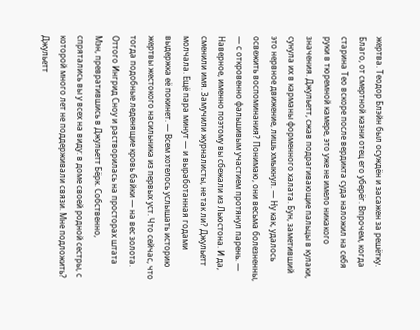жертва. Теодор Блэйн был осуждён и засажен за решётку. Благо, от смертной казни отец его уберёг. Впрочем, когда старина Тео вскоре после вердикта суда наложил на себя руки в тюремной камере, это уже не имело никакого значения. Джульетт, сжав подрагивающие пальцы в кулаки, сунула их в карманы форменного халата. Бун, заметивший это нервное движение, лишь хмыкнул. — Ну как, удалось освежить воспоминания? Понимаю, они весьма болезненны, — с откровенно фальшивым участием протянул парень. — Наверное, именно поэтому вы сбежали из Льюстона. И да, сменили имя. Замучили журналисты, не так ли? Джульетт молчала. Ещё пара минут — и выработанная годами выдержка её покинет. — Всем хотелось услышать историю жертвы жестокого насильника из первых уст. Что сейчас, что тогда подобные леденящие кровь байки — на вес золота. Оттого Ингрид Сноу и растворилась на просторах штата Мэн, превратившись в Джульетт Бёрк. Собственно, спрятались вы у всех на виду: в доме своей родной сестры, с которой много лет не поддерживали связи. Мне подложить? Джульетт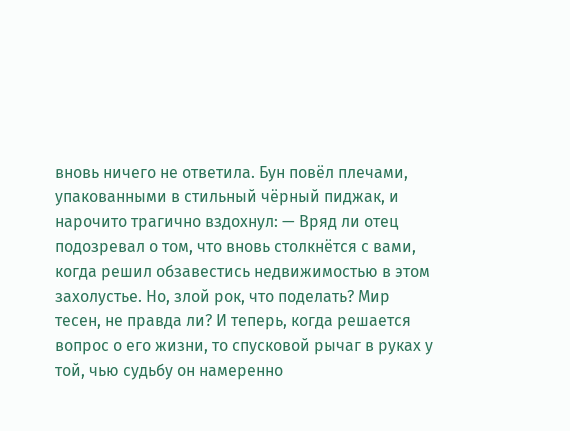вновь ничего не ответила. Бун повёл плечами, упакованными в стильный чёрный пиджак, и нарочито трагично вздохнул: — Вряд ли отец подозревал о том, что вновь столкнётся с вами, когда решил обзавестись недвижимостью в этом захолустье. Но, злой рок, что поделать? Мир тесен, не правда ли? И теперь, когда решается вопрос о его жизни, то спусковой рычаг в руках у той, чью судьбу он намеренно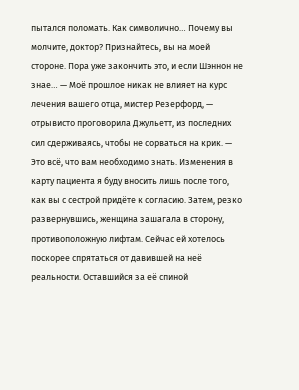пытался поломать. Как символично… Почему вы молчите, доктор? Признайтесь, вы на моей стороне. Пора уже закончить это, и если Шэннон не знае… — Моё прошлое никак не влияет на курс лечения вашего отца, мистер Резерфорд, — отрывисто проговорила Джульетт, из последних сил сдерживаясь, чтобы не сорваться на крик. — Это всё, что вам необходимо знать. Изменения в карту пациента я буду вносить лишь после того, как вы с сестрой придёте к согласию. Затем, резко развернувшись, женщина зашагала в сторону, противоположную лифтам. Сейчас ей хотелось поскорее спрятаться от давившей на неё реальности. Оставшийся за её спиной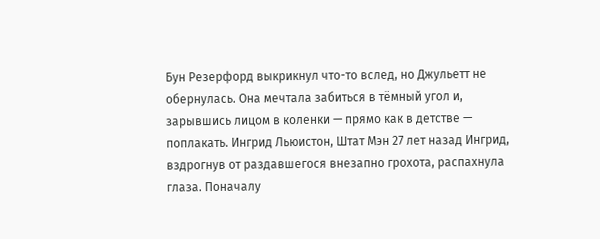Бун Резерфорд выкрикнул что-то вслед, но Джульетт не обернулась. Она мечтала забиться в тёмный угол и, зарывшись лицом в коленки — прямо как в детстве — поплакать. Ингрид Льюистон, Штат Мэн 27 лет назад Ингрид, вздрогнув от раздавшегося внезапно грохота, распахнула глаза. Поначалу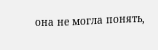она не могла понять,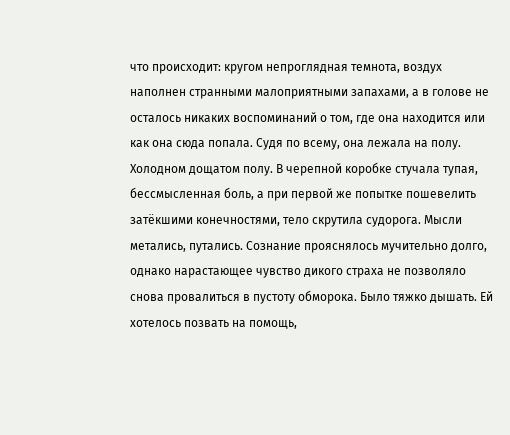что происходит: кругом непроглядная темнота, воздух наполнен странными малоприятными запахами, а в голове не осталось никаких воспоминаний о том, где она находится или как она сюда попала. Судя по всему, она лежала на полу. Холодном дощатом полу. В черепной коробке стучала тупая, бессмысленная боль, а при первой же попытке пошевелить затёкшими конечностями, тело скрутила судорога. Мысли метались, путались. Сознание прояснялось мучительно долго, однако нарастающее чувство дикого страха не позволяло снова провалиться в пустоту обморока. Было тяжко дышать. Ей хотелось позвать на помощь,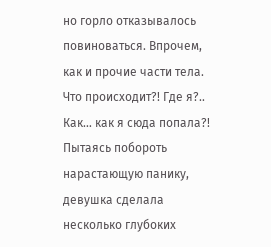но горло отказывалось повиноваться. Впрочем, как и прочие части тела. Что происходит?! Где я?.. Как… как я сюда попала?! Пытаясь побороть нарастающую панику, девушка сделала несколько глубоких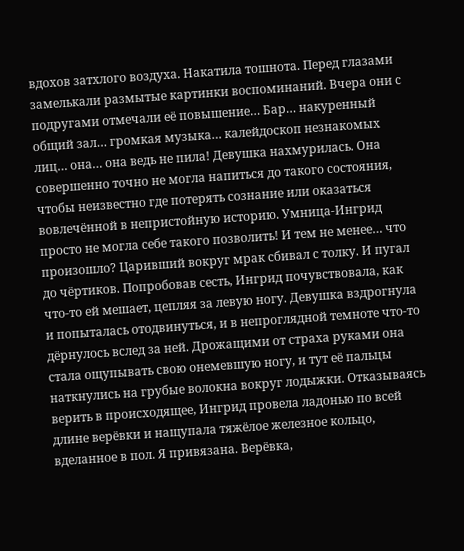вдохов затхлого воздуха. Накатила тошнота. Перед глазами замелькали размытые картинки воспоминаний. Вчера они с подругами отмечали её повышение… Бар… накуренный общий зал… громкая музыка… калейдоскоп незнакомых лиц… она… она ведь не пила! Девушка нахмурилась. Она совершенно точно не могла напиться до такого состояния, чтобы неизвестно где потерять сознание или оказаться вовлечённой в непристойную историю. Умница-Ингрид просто не могла себе такого позволить! И тем не менее… что произошло? Царивший вокруг мрак сбивал с толку. И пугал до чёртиков. Попробовав сесть, Ингрид почувствовала, как что-то ей мешает, цепляя за левую ногу. Девушка вздрогнула и попыталась отодвинуться, и в непроглядной темноте что-то дёрнулось вслед за ней. Дрожащими от страха руками она стала ощупывать свою онемевшую ногу, и тут её пальцы наткнулись на грубые волокна вокруг лодыжки. Отказываясь верить в происходящее, Ингрид провела ладонью по всей длине верёвки и нащупала тяжёлое железное кольцо, вделанное в пол. Я привязана. Верёвка,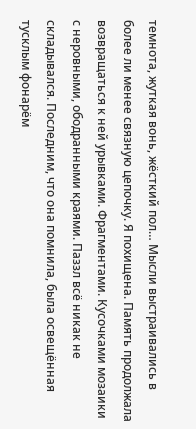темнота, жуткая вонь, жёсткий пол… Мысли выстраивались в более ли менее связную цепочку. Я похищена. Память продолжала возвращаться к ней урывками. Фрагментами. Кусочками мозаики с неровными, ободранными краями. Паззл всё никак не складывался. Последним, что она помнила, была освещённая тусклым фонарём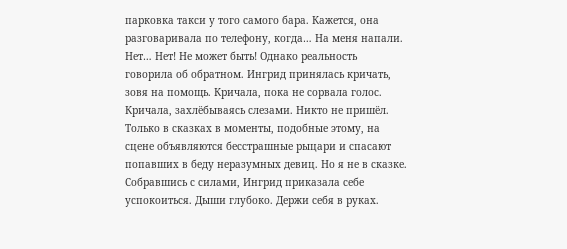парковка такси у того самого бара. Кажется, она разговаривала по телефону, когда… На меня напали. Нет… Нет! Не может быть! Однако реальность говорила об обратном. Ингрид принялась кричать, зовя на помощь. Кричала, пока не сорвала голос. Кричала, захлёбываясь слезами. Никто не пришёл. Только в сказках в моменты, подобные этому, на сцене объявляются бесстрашные рыцари и спасают попавших в беду неразумных девиц. Но я не в сказке. Собравшись с силами, Ингрид приказала себе успокоиться. Дыши глубоко. Держи себя в руках.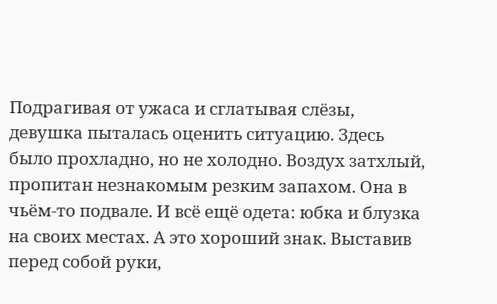Подрагивая от ужаса и сглатывая слёзы, девушка пыталась оценить ситуацию. Здесь было прохладно, но не холодно. Воздух затхлый, пропитан незнакомым резким запахом. Она в чьём-то подвале. И всё ещё одета: юбка и блузка на своих местах. А это хороший знак. Выставив перед собой руки,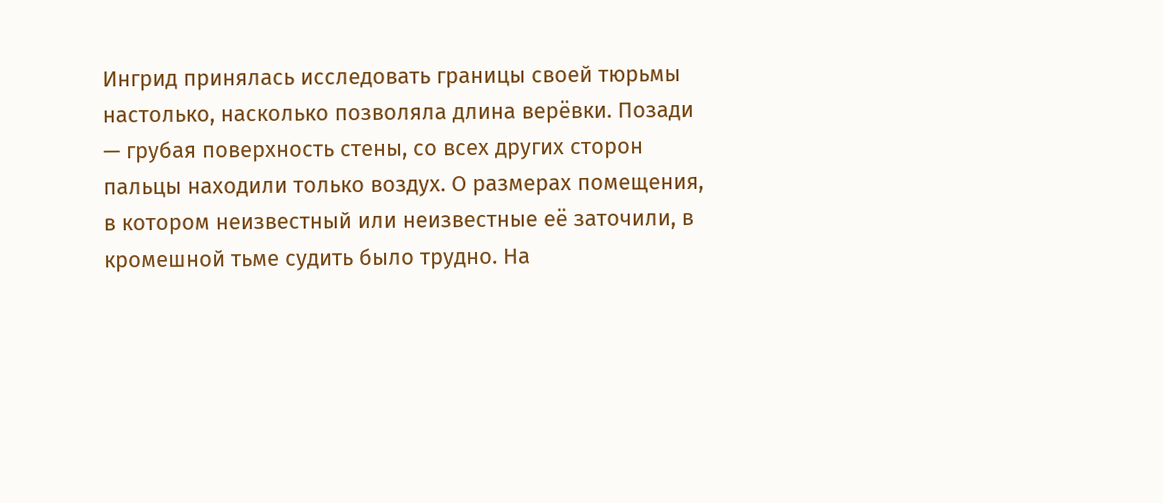Ингрид принялась исследовать границы своей тюрьмы настолько, насколько позволяла длина верёвки. Позади — грубая поверхность стены, со всех других сторон пальцы находили только воздух. О размерах помещения, в котором неизвестный или неизвестные её заточили, в кромешной тьме судить было трудно. На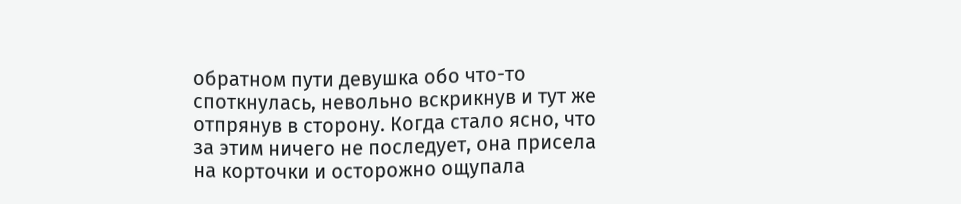обратном пути девушка обо что-то споткнулась, невольно вскрикнув и тут же отпрянув в сторону. Когда стало ясно, что за этим ничего не последует, она присела на корточки и осторожно ощупала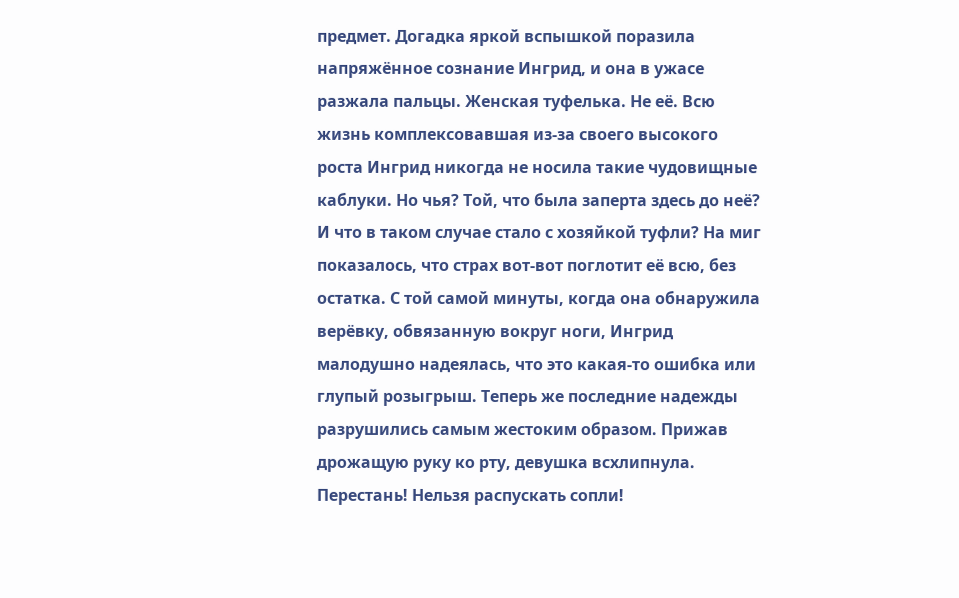предмет. Догадка яркой вспышкой поразила напряжённое сознание Ингрид, и она в ужасе разжала пальцы. Женская туфелька. Не её. Всю жизнь комплексовавшая из-за своего высокого роста Ингрид никогда не носила такие чудовищные каблуки. Но чья? Той, что была заперта здесь до неё? И что в таком случае стало с хозяйкой туфли? На миг показалось, что страх вот-вот поглотит её всю, без остатка. С той самой минуты, когда она обнаружила верёвку, обвязанную вокруг ноги, Ингрид малодушно надеялась, что это какая-то ошибка или глупый розыгрыш. Теперь же последние надежды разрушились самым жестоким образом. Прижав дрожащую руку ко рту, девушка всхлипнула. Перестань! Нельзя распускать сопли!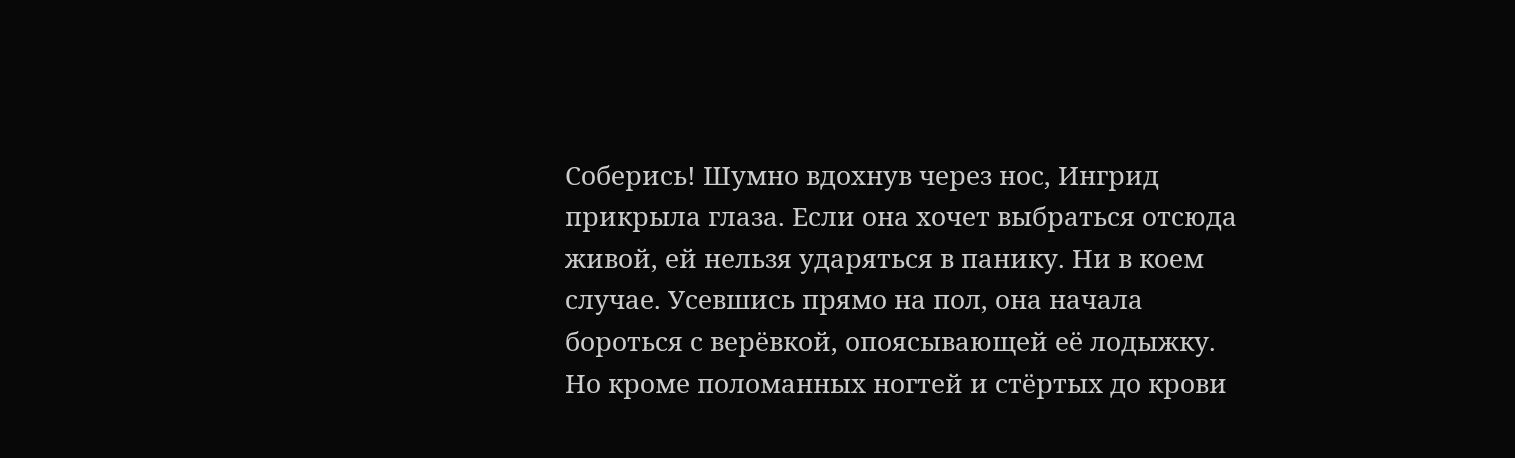Соберись! Шумно вдохнув через нос, Ингрид прикрыла глаза. Если она хочет выбраться отсюда живой, ей нельзя ударяться в панику. Ни в коем случае. Усевшись прямо на пол, она начала бороться с верёвкой, опоясывающей её лодыжку. Но кроме поломанных ногтей и стёртых до крови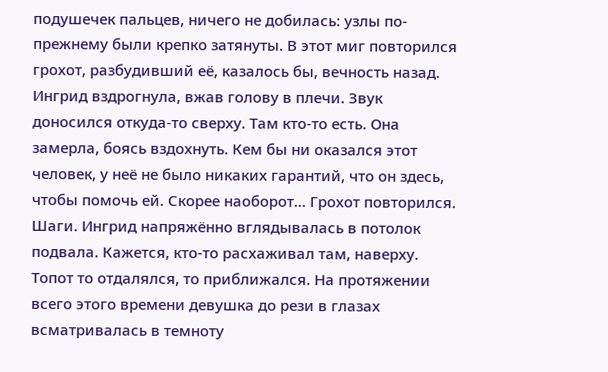подушечек пальцев, ничего не добилась: узлы по-прежнему были крепко затянуты. В этот миг повторился грохот, разбудивший её, казалось бы, вечность назад. Ингрид вздрогнула, вжав голову в плечи. Звук доносился откуда-то сверху. Там кто-то есть. Она замерла, боясь вздохнуть. Кем бы ни оказался этот человек, у неё не было никаких гарантий, что он здесь, чтобы помочь ей. Скорее наоборот… Грохот повторился. Шаги. Ингрид напряжённо вглядывалась в потолок подвала. Кажется, кто-то расхаживал там, наверху. Топот то отдалялся, то приближался. На протяжении всего этого времени девушка до рези в глазах всматривалась в темноту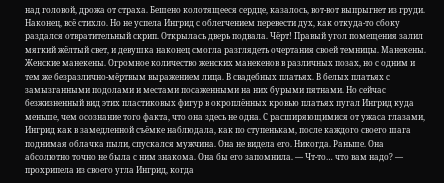над головой, дрожа от страха. Бешено колотящееся сердце, казалось, вот-вот выпрыгнет из груди. Наконец, всё стихло. Но не успела Ингрид с облегчением перевести дух, как откуда-то сбоку раздался отвратительный скрип. Открылась дверь подвала. Чёрт! Правый угол помещения залил мягкий жёлтый свет, и девушка наконец смогла разглядеть очертания своей темницы. Манекены. Женские манекены. Огромное количество женских манекенов в различных позах, но с одним и тем же безразлично-мёртвым выражением лица. В свадебных платьях. В белых платьях с замызганными подолами и местами посаженными на них бурыми пятнами. Но сейчас безжизненный вид этих пластиковых фигур в окроплённых кровью платьях пугал Ингрид куда меньше, чем осознание того факта, что она здесь не одна. С расширяющимися от ужаса глазами, Ингрид как в замедленной съёмке наблюдала, как по ступенькам, после каждого своего шага поднимая облачка пыли, спускался мужчина. Она не видела его. Никогда. Раньше. Она абсолютно точно не была с ним знакома. Она бы его запомнила. — Чт-то… что вам надо? — прохрипела из своего угла Ингрид, когда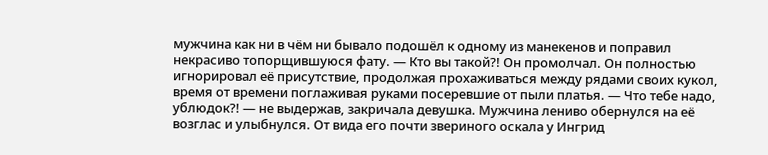мужчина как ни в чём ни бывало подошёл к одному из манекенов и поправил некрасиво топорщившуюся фату. — Кто вы такой?! Он промолчал. Он полностью игнорировал её присутствие, продолжая прохаживаться между рядами своих кукол, время от времени поглаживая руками посеревшие от пыли платья. — Что тебе надо, ублюдок?! — не выдержав, закричала девушка. Мужчина лениво обернулся на её возглас и улыбнулся. От вида его почти звериного оскала у Ингрид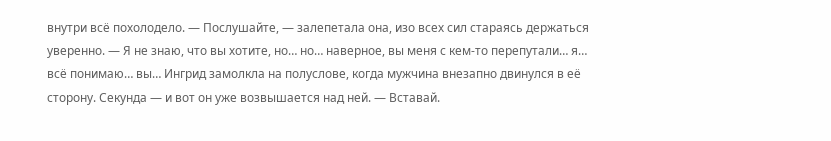внутри всё похолодело. — Послушайте, — залепетала она, изо всех сил стараясь держаться уверенно. — Я не знаю, что вы хотите, но… но… наверное, вы меня с кем-то перепутали… я… всё понимаю… вы… Ингрид замолкла на полуслове, когда мужчина внезапно двинулся в её сторону. Секунда — и вот он уже возвышается над ней. — Вставай.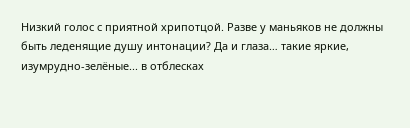Низкий голос с приятной хрипотцой. Разве у маньяков не должны быть леденящие душу интонации? Да и глаза… такие яркие, изумрудно-зелёные... в отблесках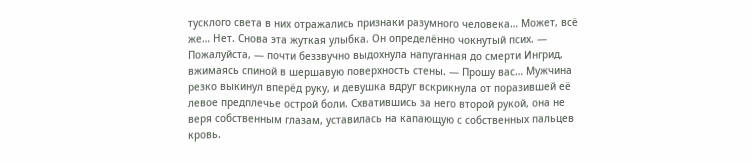тусклого света в них отражались признаки разумного человека… Может, всё же… Нет. Снова эта жуткая улыбка. Он определённо чокнутый псих. — Пожалуйста, — почти беззвучно выдохнула напуганная до смерти Ингрид, вжимаясь спиной в шершавую поверхность стены. — Прошу вас… Мужчина резко выкинул вперёд руку, и девушка вдруг вскрикнула от поразившей её левое предплечье острой боли. Схватившись за него второй рукой, она не веря собственным глазам, уставилась на капающую с собственных пальцев кровь.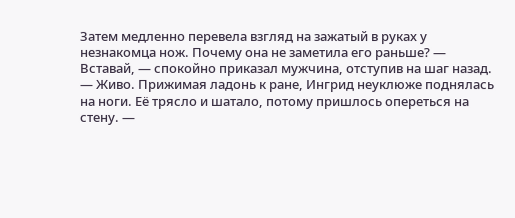Затем медленно перевела взгляд на зажатый в руках у незнакомца нож. Почему она не заметила его раньше? — Вставай, — спокойно приказал мужчина, отступив на шаг назад. — Живо. Прижимая ладонь к ране, Ингрид неуклюже поднялась на ноги. Её трясло и шатало, потому пришлось опереться на стену. —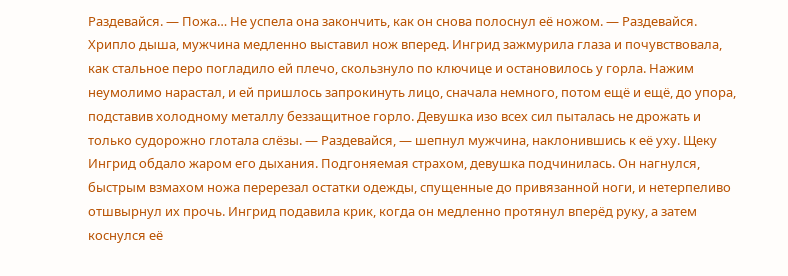Раздевайся. — Пожа… Не успела она закончить, как он снова полоснул её ножом. — Раздевайся. Хрипло дыша, мужчина медленно выставил нож вперед. Ингрид зажмурила глаза и почувствовала, как стальное перо погладило ей плечо, скользнуло по ключице и остановилось у горла. Нажим неумолимо нарастал, и ей пришлось запрокинуть лицо, сначала немного, потом ещё и ещё, до упора, подставив холодному металлу беззащитное горло. Девушка изо всех сил пыталась не дрожать и только судорожно глотала слёзы. — Раздевайся, — шепнул мужчина, наклонившись к её уху. Щеку Ингрид обдало жаром его дыхания. Подгоняемая страхом, девушка подчинилась. Он нагнулся, быстрым взмахом ножа перерезал остатки одежды, спущенные до привязанной ноги, и нетерпеливо отшвырнул их прочь. Ингрид подавила крик, когда он медленно протянул вперёд руку, а затем коснулся её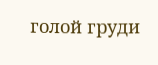голой груди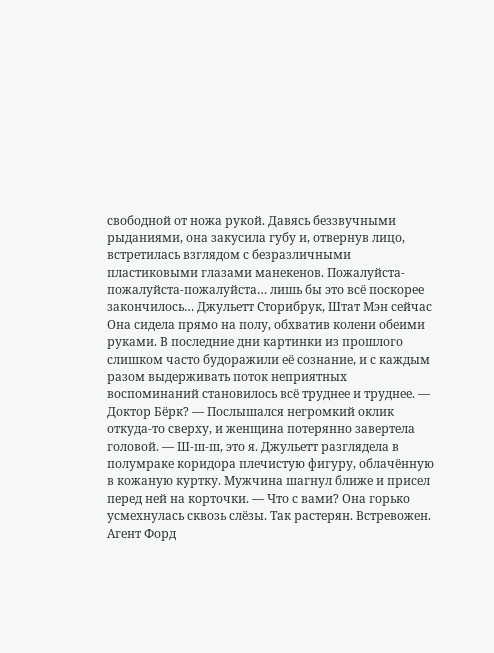свободной от ножа рукой. Давясь беззвучными рыданиями, она закусила губу и, отвернув лицо, встретилась взглядом с безразличными пластиковыми глазами манекенов. Пожалуйста-пожалуйста-пожалуйста… лишь бы это всё поскорее закончилось… Джульетт Сторибрук, Штат Мэн сейчас Она сидела прямо на полу, обхватив колени обеими руками. В последние дни картинки из прошлого слишком часто будоражили её сознание, и с каждым разом выдерживать поток неприятных воспоминаний становилось всё труднее и труднее. — Доктор Бёрк? — Послышался негромкий оклик откуда-то сверху, и женщина потерянно завертела головой. — Ш-ш-ш, это я. Джульетт разглядела в полумраке коридора плечистую фигуру, облачённую в кожаную куртку. Мужчина шагнул ближе и присел перед ней на корточки. — Что с вами? Она горько усмехнулась сквозь слёзы. Так растерян. Встревожен. Агент Форд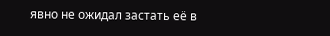явно не ожидал застать её в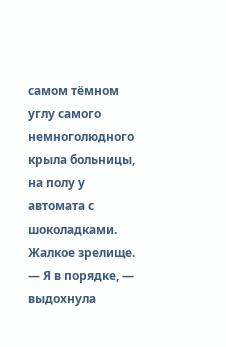самом тёмном углу самого немноголюдного крыла больницы, на полу у автомата с шоколадками. Жалкое зрелище. — Я в порядке, — выдохнула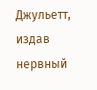Джульетт, издав нервный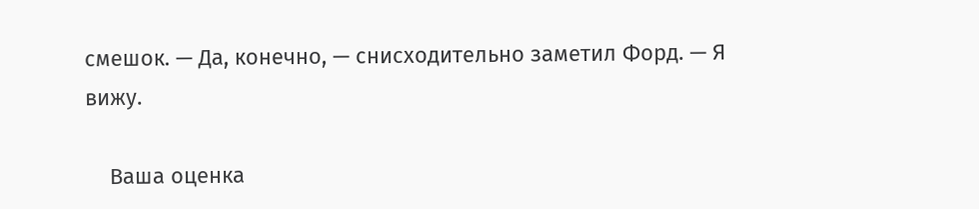смешок. — Да, конечно, — снисходительно заметил Форд. — Я вижу.

    Ваша оценка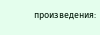произведения: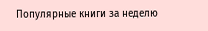Популярные книги за неделю